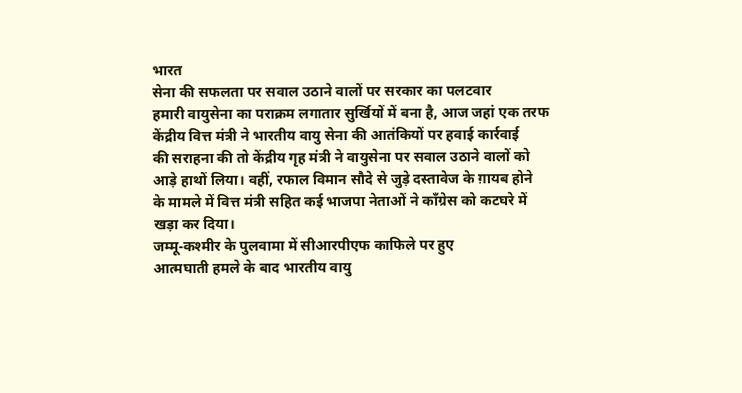भारत
सेना की सफलता पर सवाल उठाने वालों पर सरकार का पलटवार
हमारी वायुसेना का पराक्रम लगातार सुर्खियों में बना है, आज जहां एक तरफ
केंद्रीय वित्त मंत्री ने भारतीय वायु सेना की आतंकियों पर हवाई कार्रवाई
की सराहना की तो केंद्रीय गृह मंत्री ने वायुसेना पर सवाल उठाने वालों को
आड़े हाथों लिया। वहीं, रफाल विमान सौदे से जुड़े दस्तावेज के ग़ायब होने
के मामले में वित्त मंत्री सहित कई भाजपा नेताओं ने कॉंग्रेस को कटघरे में
खड़ा कर दिया।
जम्मू-कश्मीर के पुलवामा में सीआरपीएफ काफिले पर हुए
आत्मघाती हमले के बाद भारतीय वायु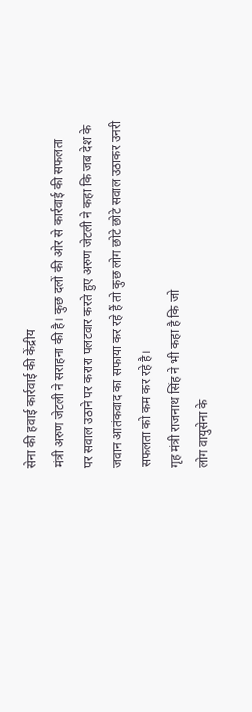सेना की हवाई कार्रवाई की केंद्रीय
मंत्री अरुण जेटली ने सराहना की है। कुछ दलों की ओर से कार्रवाई की सफलता
पर सवाल उठाने पर करारा पलटवार करते हुए अरुण जेटली ने कहा कि जब देश के
जवान आतंकवाद का सफाया कर रहे हैं तो कुछ लोग छोटे छोटे सवाल उठाकर उनरी
सफलता को कम कर रहे है।
गृह मंत्री राजनाथ सिंह ने भी कहा है कि जो
लोग वायुसेना के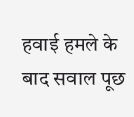हवाई हमले के बाद सवाल पूछ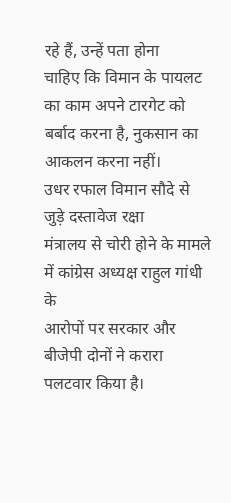रहे हैं, उन्हें पता होना
चाहिए कि विमान के पायलट का काम अपने टारगेट को बर्बाद करना है, नुकसान का
आकलन करना नहीं।
उधर रफाल विमान सौदे से जुड़े दस्तावेज रक्षा
मंत्रालय से चोरी होने के मामले में कांग्रेस अध्यक्ष राहुल गांधी के
आरोपों पर सरकार और बीजेपी दोनों ने करारा पलटवार किया है।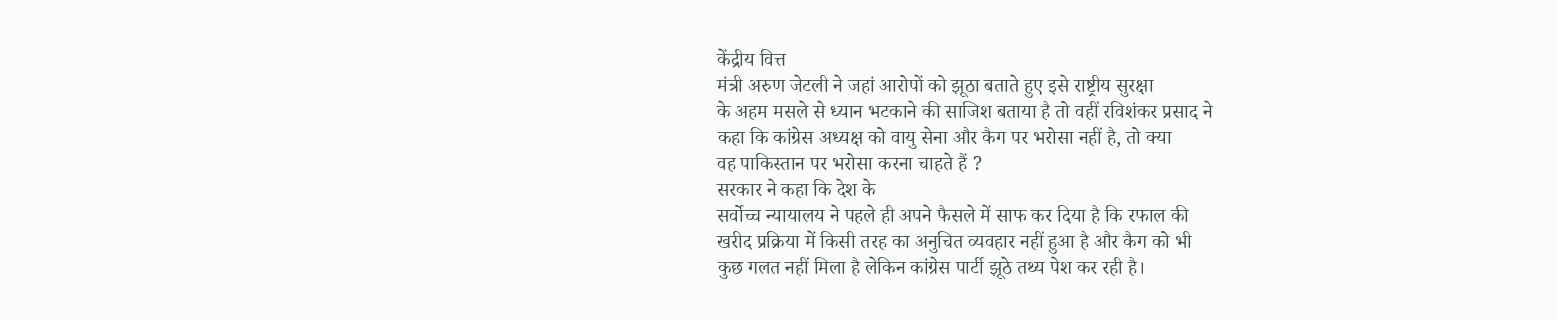केंद्रीय वित्त
मंत्री अरुण जेटली ने जहां आरोपों को झूठा बताते हुए इसे राष्ट्रीय सुरक्षा
के अहम मसले से ध्यान भटकाने की साजिश बताया है तो वहीं रविशंकर प्रसाद ने
कहा कि कांग्रेस अध्यक्ष को वायु सेना और कैग पर भरोसा नहीं है, तो क्या
वह पाकिस्तान पर भरोसा करना चाहते हैं ?
सरकार ने कहा कि देश के
सर्वोच्च न्यायालय ने पहले ही अपने फैसले में साफ कर दिया है कि रफाल की
खरीद प्रक्रिया में किसी तरह का अनुचित व्यवहार नहीं हुआ है और कैग को भी
कुछ गलत नहीं मिला है लेकिन कांग्रेस पार्टी झूठे तथ्य पेश कर रही है।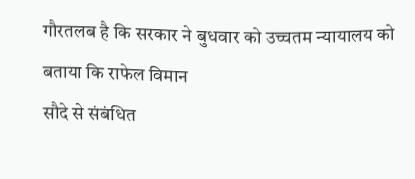गौरतलब है कि सरकार ने बुधवार को उच्चतम न्यायालय को बताया कि राफेल विमान
सौदे से संबंधित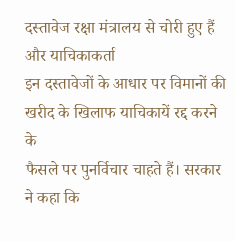दस्तावेज रक्षा मंत्रालय से चोरी हुए हैं और याचिकाकर्ता
इन दस्तावेजों के आधार पर विमानों की खरीद के खिलाफ याचिकायें रद्द करने के
फैसले पर पुनर्विचार चाहते हैं। सरकार ने कहा कि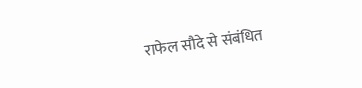राफेल सौदे से संबंधित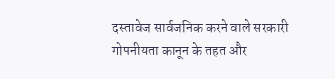दस्तावेज सार्वजनिक करने वाले सरकारी गोपनीयता कानून के तहत और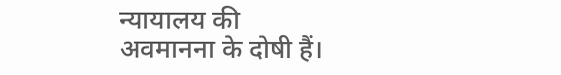न्यायालय की
अवमानना के दोषी हैं।